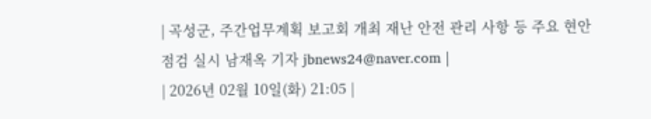| 곡성군, 주간업무계획 보고회 개최 재난 안전 관리 사항 등 주요 현안 점검 실시 남재옥 기자 jbnews24@naver.com |
| 2026년 02월 10일(화) 21:05 |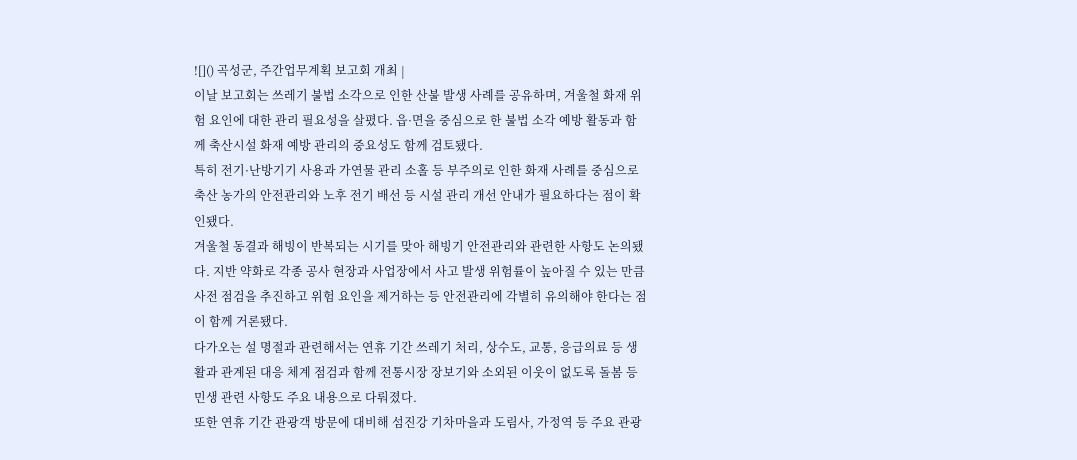![]() 곡성군, 주간업무계획 보고회 개최 |
이날 보고회는 쓰레기 불법 소각으로 인한 산불 발생 사례를 공유하며, 겨울철 화재 위험 요인에 대한 관리 필요성을 살폈다. 읍·면을 중심으로 한 불법 소각 예방 활동과 함께 축산시설 화재 예방 관리의 중요성도 함께 검토됐다.
특히 전기·난방기기 사용과 가연물 관리 소홀 등 부주의로 인한 화재 사례를 중심으로 축산 농가의 안전관리와 노후 전기 배선 등 시설 관리 개선 안내가 필요하다는 점이 확인됐다.
겨울철 동결과 해빙이 반복되는 시기를 맞아 해빙기 안전관리와 관련한 사항도 논의됐다. 지반 약화로 각종 공사 현장과 사업장에서 사고 발생 위험률이 높아질 수 있는 만큼 사전 점검을 추진하고 위험 요인을 제거하는 등 안전관리에 각별히 유의해야 한다는 점이 함께 거론됐다.
다가오는 설 명절과 관련해서는 연휴 기간 쓰레기 처리, 상수도, 교통, 응급의료 등 생활과 관계된 대응 체계 점검과 함께 전통시장 장보기와 소외된 이웃이 없도록 돌봄 등 민생 관련 사항도 주요 내용으로 다뤄졌다.
또한 연휴 기간 관광객 방문에 대비해 섬진강 기차마을과 도림사, 가정역 등 주요 관광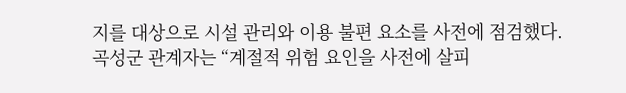지를 대상으로 시설 관리와 이용 불편 요소를 사전에 점검했다.
곡성군 관계자는 “계절적 위험 요인을 사전에 살피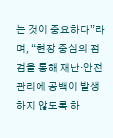는 것이 중요하다”라며, “현장 중심의 점검을 통해 재난·안전 관리에 공백이 발생하지 않도록 하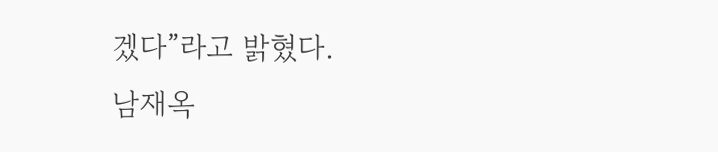겠다”라고 밝혔다.
남재옥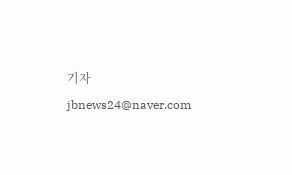기자 jbnews24@naver.com